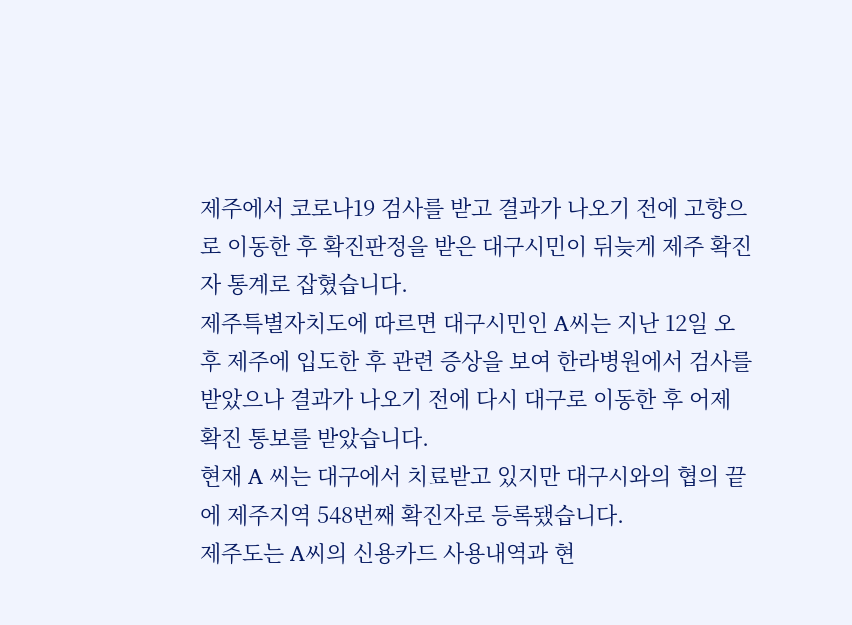제주에서 코로나19 검사를 받고 결과가 나오기 전에 고향으로 이동한 후 확진판정을 받은 대구시민이 뒤늦게 제주 확진자 통계로 잡혔습니다.
제주특별자치도에 따르면 대구시민인 A씨는 지난 12일 오후 제주에 입도한 후 관련 증상을 보여 한라병원에서 검사를 받았으나 결과가 나오기 전에 다시 대구로 이동한 후 어제 확진 통보를 받았습니다.
현재 A 씨는 대구에서 치료받고 있지만 대구시와의 협의 끝에 제주지역 548번째 확진자로 등록됐습니다.
제주도는 A씨의 신용카드 사용내역과 현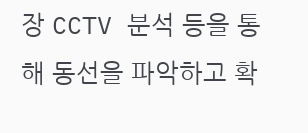장 CCTV 분석 등을 통해 동선을 파악하고 확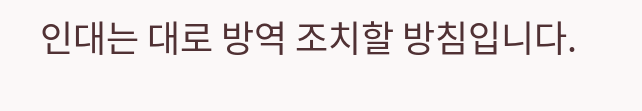인대는 대로 방역 조치할 방침입니다.